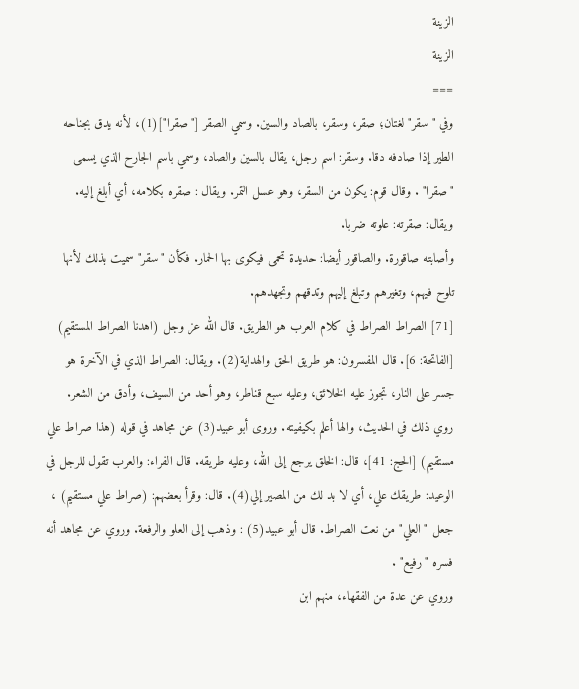الزينة
الزينة
===
وفي "سقر" لغتان؛ صقر، وسقر، بالصاد والسين. وسمي الصقر ["صقرا"](1)، لأنه يدق بجناحه الطير إذا صادفه دقا. وسقر: اسم رجل، يقال بالسين والصاد، وسمي باسم الجارح الذي يسمى "صقرا" . وقال قوم: يكون من السقر، وهو عسل التمر. ويقال : صقره بكلامه، أي أبلغ إليه. ويقال: صقرته: علوته ضربا.
وأصابته صاقورة. والصاقور أيضا: حديدة تحمى فيكوى بها الحمار. فكأن "سقر" سميت بذلك لأنها تلوح فيهم، وتغيرهم وتبلغ إليهم وتدقهم وتجهدهم.
[71] الصراط الصراط في كلام العرب هو الطريق. قال الله عز وجل (اهدنا الصراط المستقيم) [الفاتحة: 6]. قال المفسرون: هو طريق الحق والهداية(2). ويقال: الصراط الذي في الآخرة هو جسر على النار، تجوز عليه الخلائق، وعليه سبع قناطر، وهو أحد من السيف، وأدق من الشعر. روي ذلك في الحديث، والها أعلم بكيفيته. وروى أبو عبيد(3) عن مجاهد في قوله (هذا صراط علي مستقيم) [الحج: 41]، قال: الخلق يرجع إلى الله، وعليه طريقه. قال الفراء: والعرب تقول للرجل في الوعيد: طريقك علي، أي لا بد لك من المصير إلي(4). قال: وقرأ بعضهم: (صراط علي مستقيم) ، جعل "العلي" من نعت الصراط. قال أبو عبيد(5) : وذهب إلى العلو والرفعة. وروي عن مجاهد أنه فسره "رفيع" .
وروي عن عدة من الفقهاء، منهم ابن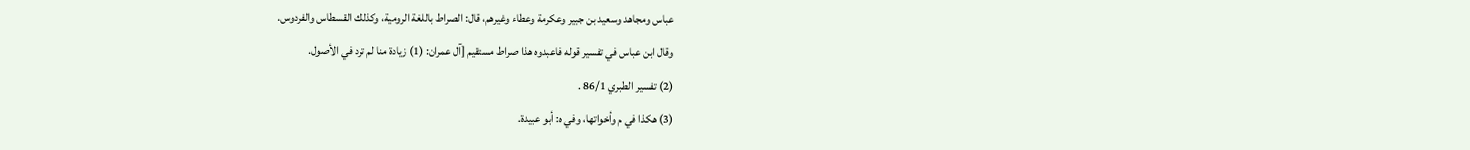عباس ومجاهد وسعيد بن جبير وعكرمة وعطاء وغيرهم، قال: الصراط باللغة الرومية، وكذلك القسطاس والفردوس.
وقال ابن عباس في تفسير قوله فاعبدوه هذا صراط مستقيم [آل عمران: (1) زيادة منا لم ترد في الأصول.
(2) تفسير الطبري 86/1 .
(3) هكذا في م وأخواتها، وفي ه: أبو عبيدة.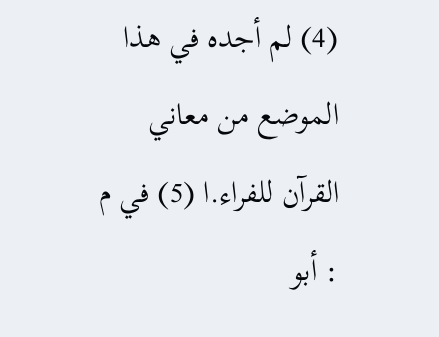(4) لم أجده في هذا الموضع من معاني القرآن للفراء.ا (5) في م : أبو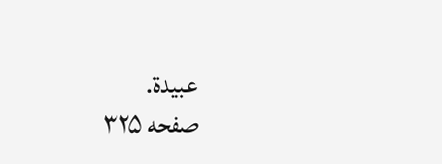عبيدة.
صفحه ۳۲۵